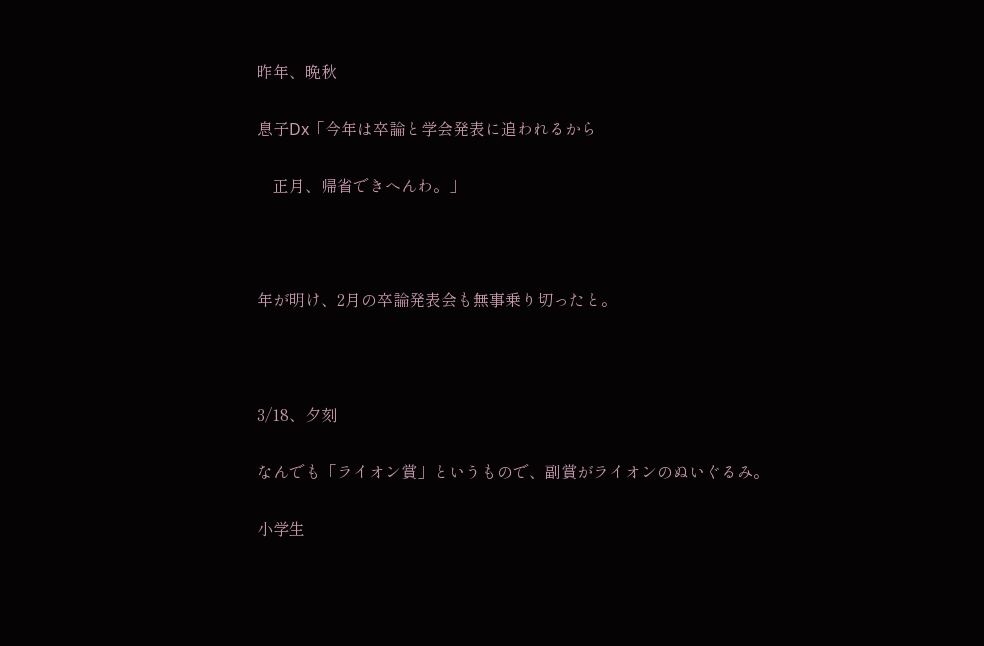昨年、晩秋

息子Dx「今年は卒論と学会発表に追われるから

    正月、帰省できへんわ。」



年が明け、2月の卒論発表会も無事乗り切ったと。



3/18、夕刻

なんでも「ライオン賞」というもので、副賞がライオンのぬいぐるみ。

小学生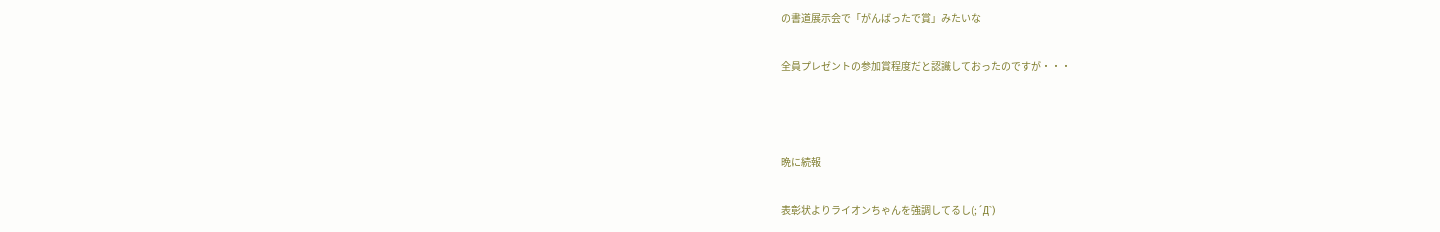の書道展示会で「がんばったで賞」みたいな

全員プレゼントの参加賞程度だと認識しておったのですが・・・



晩に続報

表彰状よりライオンちゃんを強調してるし(;´Д`)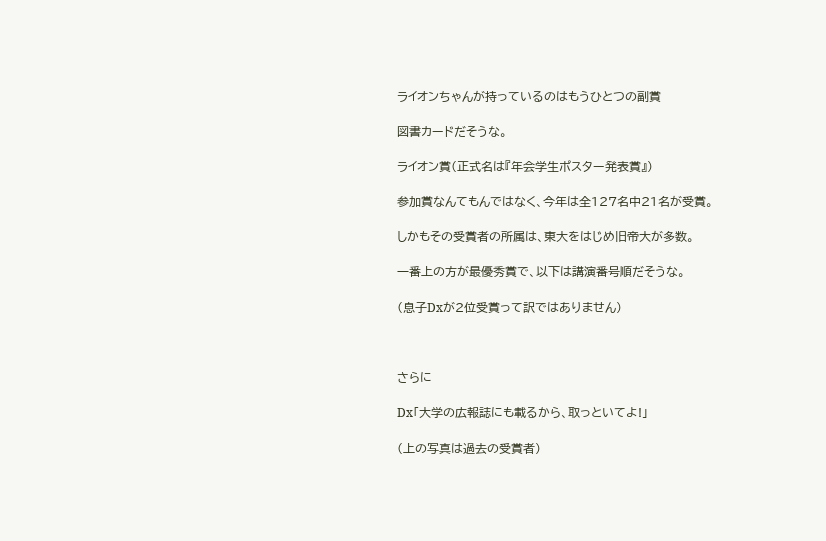ライオンちゃんが持っているのはもうひとつの副賞

図書カードだそうな。

ライオン賞(正式名は『年会学生ポスター発表賞』)

参加賞なんてもんではなく、今年は全127名中21名が受賞。

しかもその受賞者の所属は、東大をはじめ旧帝大が多数。

一番上の方が最優秀賞で、以下は講演番号順だそうな。

(息子Dxが2位受賞って訳ではありません)



さらに

Dx「大学の広報誌にも載るから、取っといてよ!」

(上の写真は過去の受賞者)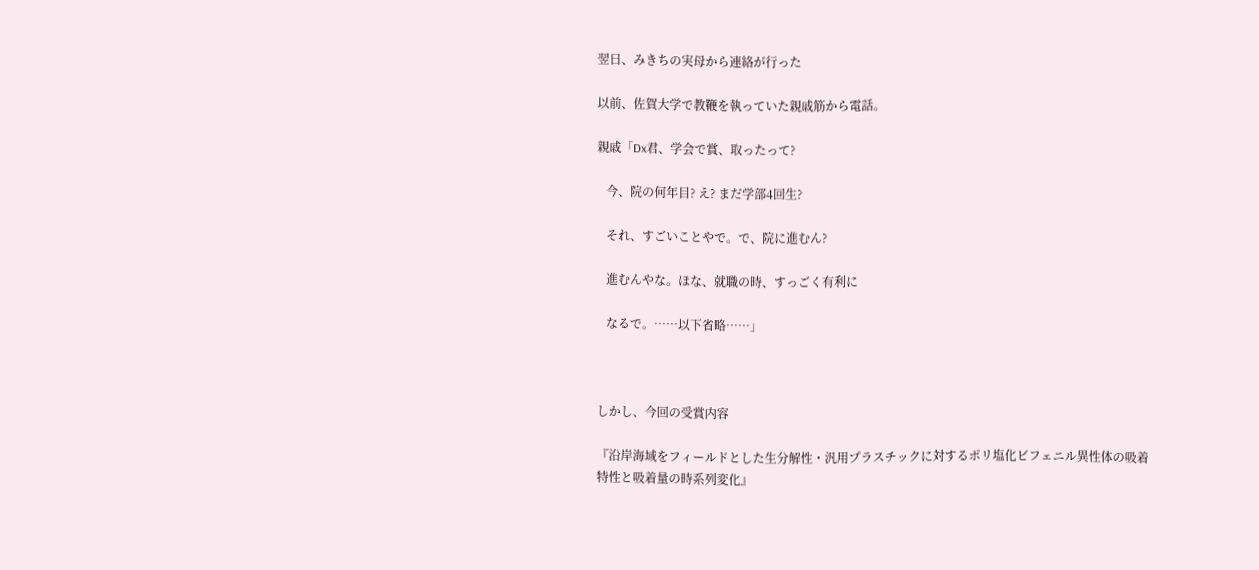翌日、みきちの実母から連絡が行った

以前、佐賀大学で教鞭を執っていた親戚筋から電話。

親戚「Dx君、学会で賞、取ったって?

   今、院の何年目? え? まだ学部4回生?

   それ、すごいことやで。で、院に進むん?

   進むんやな。ほな、就職の時、すっごく有利に

   なるで。……以下省略……」



しかし、今回の受賞内容

『沿岸海域をフィールドとした生分解性・汎用プラスチックに対するポリ塩化ビフェニル異性体の吸着特性と吸着量の時系列変化』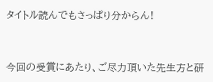タイトル読んでもさっぱり分からん!



今回の受賞にあたり、ご尽力頂いた先生方と研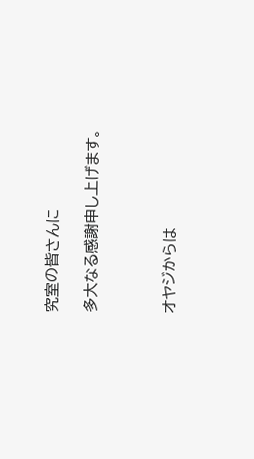究室の皆さんに

多大なる感謝申し上げます。



オヤジからは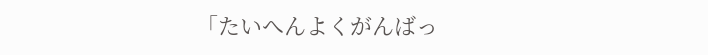「たいへんよくがんばっ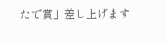たで賞」差し上げます